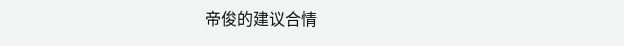帝俊的建议合情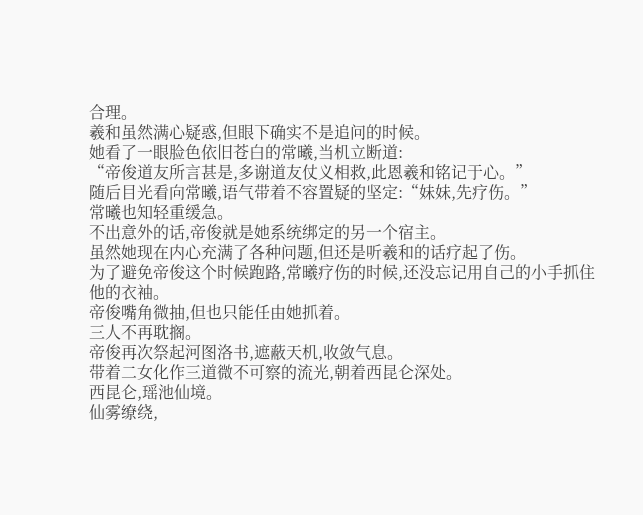合理。
羲和虽然满心疑惑,但眼下确实不是追问的时候。
她看了一眼脸色依旧苍白的常曦,当机立断道:
“帝俊道友所言甚是,多谢道友仗义相救,此恩羲和铭记于心。”
随后目光看向常曦,语气带着不容置疑的坚定:“妹妹,先疗伤。”
常曦也知轻重缓急。
不出意外的话,帝俊就是她系统绑定的另一个宿主。
虽然她现在内心充满了各种问题,但还是听羲和的话疗起了伤。
为了避免帝俊这个时候跑路,常曦疗伤的时候,还没忘记用自己的小手抓住他的衣袖。
帝俊嘴角微抽,但也只能任由她抓着。
三人不再耽搁。
帝俊再次祭起河图洛书,遮蔽天机,收敛气息。
带着二女化作三道微不可察的流光,朝着西昆仑深处。
西昆仑,瑶池仙境。
仙雾缭绕,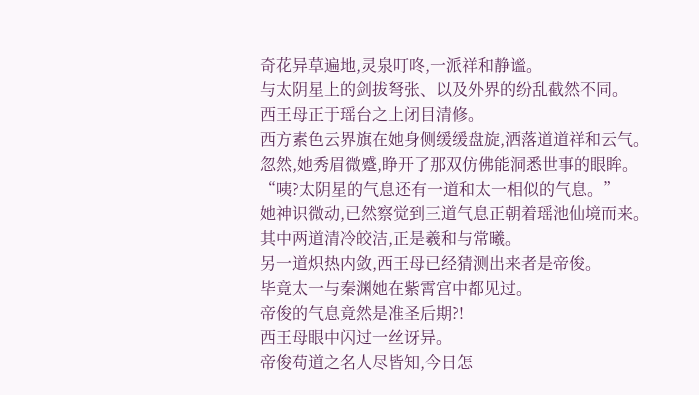奇花异草遍地,灵泉叮咚,一派祥和静谧。
与太阴星上的剑拔弩张、以及外界的纷乱截然不同。
西王母正于瑶台之上闭目清修。
西方素色云界旗在她身侧缓缓盘旋,洒落道道祥和云气。
忽然,她秀眉微蹙,睁开了那双仿佛能洞悉世事的眼眸。
“咦?太阴星的气息还有一道和太一相似的气息。”
她神识微动,已然察觉到三道气息正朝着瑶池仙境而来。
其中两道清冷皎洁,正是羲和与常曦。
另一道炽热内敛,西王母已经猜测出来者是帝俊。
毕竟太一与秦渊她在紫霄宫中都见过。
帝俊的气息竟然是准圣后期?!
西王母眼中闪过一丝讶异。
帝俊苟道之名人尽皆知,今日怎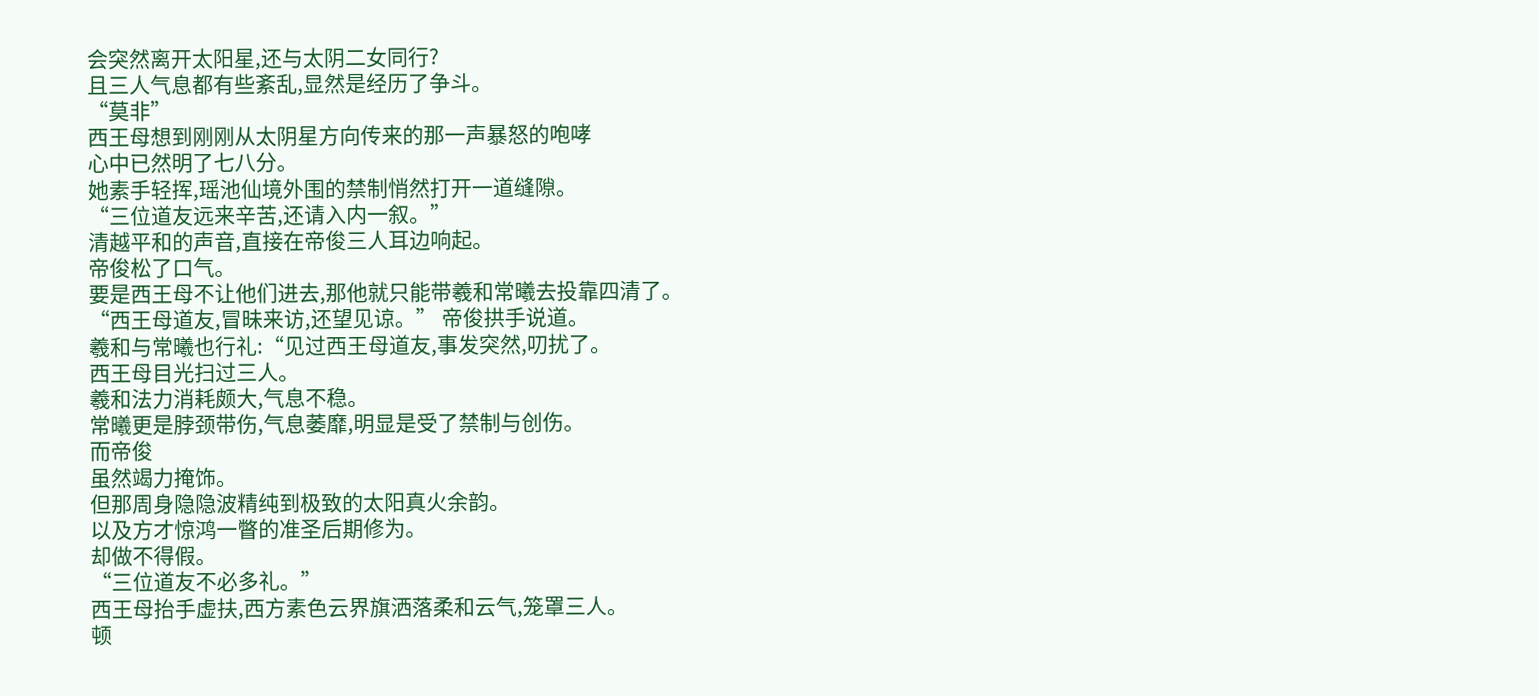会突然离开太阳星,还与太阴二女同行?
且三人气息都有些紊乱,显然是经历了争斗。
“莫非”
西王母想到刚刚从太阴星方向传来的那一声暴怒的咆哮
心中已然明了七八分。
她素手轻挥,瑶池仙境外围的禁制悄然打开一道缝隙。
“三位道友远来辛苦,还请入内一叙。”
清越平和的声音,直接在帝俊三人耳边响起。
帝俊松了口气。
要是西王母不让他们进去,那他就只能带羲和常曦去投靠四清了。
“西王母道友,冒昧来访,还望见谅。” 帝俊拱手说道。
羲和与常曦也行礼:“见过西王母道友,事发突然,叨扰了。
西王母目光扫过三人。
羲和法力消耗颇大,气息不稳。
常曦更是脖颈带伤,气息萎靡,明显是受了禁制与创伤。
而帝俊
虽然竭力掩饰。
但那周身隐隐波精纯到极致的太阳真火余韵。
以及方才惊鸿一瞥的准圣后期修为。
却做不得假。
“三位道友不必多礼。”
西王母抬手虚扶,西方素色云界旗洒落柔和云气,笼罩三人。
顿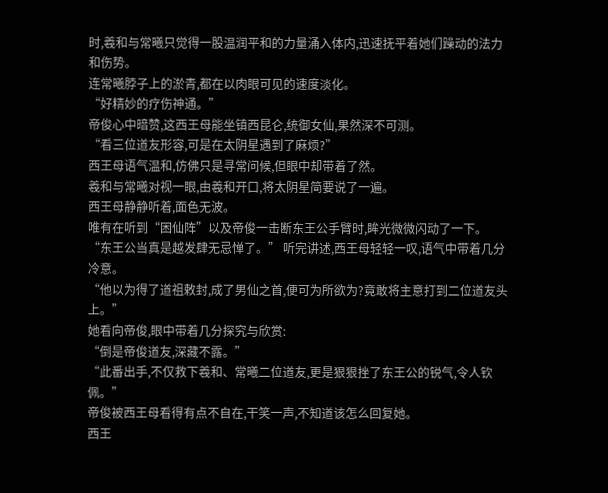时,羲和与常曦只觉得一股温润平和的力量涌入体内,迅速抚平着她们躁动的法力和伤势。
连常曦脖子上的淤青,都在以肉眼可见的速度淡化。
“好精妙的疗伤神通。”
帝俊心中暗赞,这西王母能坐镇西昆仑,统御女仙,果然深不可测。
“看三位道友形容,可是在太阴星遇到了麻烦?”
西王母语气温和,仿佛只是寻常问候,但眼中却带着了然。
羲和与常曦对视一眼,由羲和开口,将太阴星简要说了一遍。
西王母静静听着,面色无波。
唯有在听到“困仙阵”以及帝俊一击断东王公手臂时,眸光微微闪动了一下。
“东王公当真是越发肆无忌惮了。” 听完讲述,西王母轻轻一叹,语气中带着几分冷意。
“他以为得了道祖敕封,成了男仙之首,便可为所欲为?竟敢将主意打到二位道友头上。”
她看向帝俊,眼中带着几分探究与欣赏:
“倒是帝俊道友,深藏不露。”
“此番出手,不仅救下羲和、常曦二位道友,更是狠狠挫了东王公的锐气,令人钦佩。”
帝俊被西王母看得有点不自在,干笑一声,不知道该怎么回复她。
西王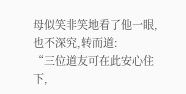母似笑非笑地看了他一眼,也不深究,转而道:
“三位道友可在此安心住下,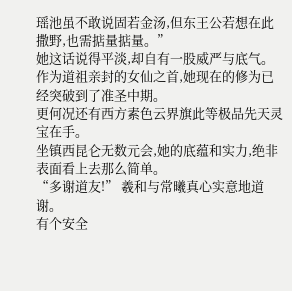瑶池虽不敢说固若金汤,但东王公若想在此撒野,也需掂量掂量。”
她这话说得平淡,却自有一股威严与底气。
作为道祖亲封的女仙之首,她现在的修为已经突破到了准圣中期。
更何况还有西方素色云界旗此等极品先天灵宝在手。
坐镇西昆仑无数元会,她的底蕴和实力,绝非表面看上去那么简单。
“多谢道友!” 羲和与常曦真心实意地道谢。
有个安全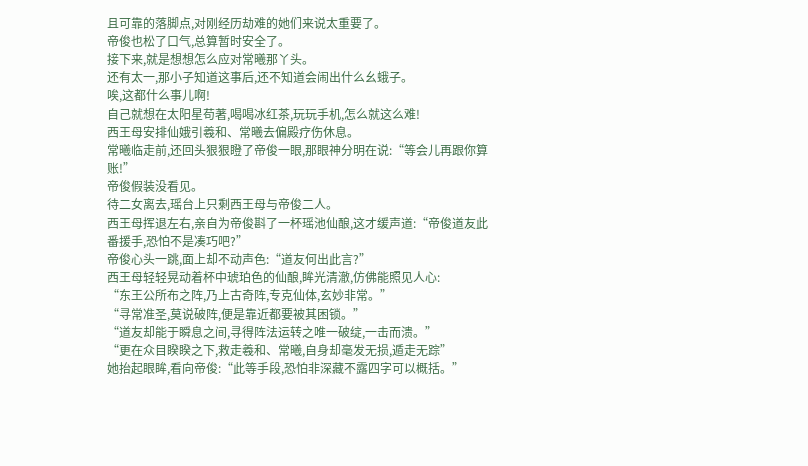且可靠的落脚点,对刚经历劫难的她们来说太重要了。
帝俊也松了口气,总算暂时安全了。
接下来,就是想想怎么应对常曦那丫头。
还有太一,那小子知道这事后,还不知道会闹出什么幺蛾子。
唉,这都什么事儿啊!
自己就想在太阳星苟著,喝喝冰红茶,玩玩手机,怎么就这么难!
西王母安排仙娥引羲和、常曦去偏殿疗伤休息。
常曦临走前,还回头狠狠瞪了帝俊一眼,那眼神分明在说:“等会儿再跟你算账!”
帝俊假装没看见。
待二女离去,瑶台上只剩西王母与帝俊二人。
西王母挥退左右,亲自为帝俊斟了一杯瑶池仙酿,这才缓声道:“帝俊道友此番援手,恐怕不是凑巧吧?”
帝俊心头一跳,面上却不动声色:“道友何出此言?”
西王母轻轻晃动着杯中琥珀色的仙酿,眸光清澈,仿佛能照见人心:
“东王公所布之阵,乃上古奇阵,专克仙体,玄妙非常。”
“寻常准圣,莫说破阵,便是靠近都要被其困锁。”
“道友却能于瞬息之间,寻得阵法运转之唯一破绽,一击而溃。”
“更在众目睽睽之下,救走羲和、常曦,自身却毫发无损,遁走无踪”
她抬起眼眸,看向帝俊:“此等手段,恐怕非深藏不露四字可以概括。”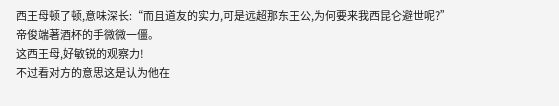西王母顿了顿,意味深长:“而且道友的实力,可是远超那东王公,为何要来我西昆仑避世呢?”
帝俊端著酒杯的手微微一僵。
这西王母,好敏锐的观察力!
不过看对方的意思这是认为他在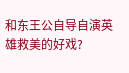和东王公自导自演英雄救美的好戏?